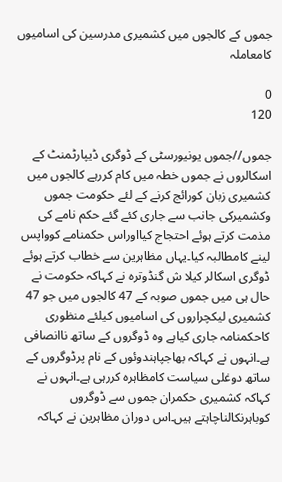جموں کے کالجوں میں کشمیری مدرسین کی اسامیوں کامعاملہ

0
120

جموں//جموں یونیورسٹی کے ڈوگری ڈیپارٹمنٹ کے اسکالروں نے جموں خطہ میں کام کررہے کالجوں میں کشمیری زبان کورائج کرنے کے لئے حکومت جموں وکشمیرکی جانب سے جاری کئے گئے حکم نامے کی مذمت کرتے ہوئے احتجاج کیااوراس حکمنامے کوواپس لینے کامطالبہ کیا۔یہاں مظاہرین سے خطاب کرتے ہوئے ڈوگری اسکالر کیلا ش گنڈوترہ نے کہاکہ حکومت نے حال ہی میں جموں صوبہ کے 47 کالجوں میں جو 47 کشمیری لیکچراروں کی اسامیوں کیلئے منظوری کاحکمنامہ جاری کیاہے وہ ڈوگروں کے ساتھ ناانصافی ہے۔انہوں نے کہاکہ بھاجپاہندوئوں کے نام پرڈوگروں کے ساتھ دوغلی سیاست کامظاہرہ کررہی ہے۔انہوں نے کہاکہ کشمیری حکمران جموں سے ڈوگروں کوباہرنکالناچاہتے ہیں۔اس دوران مظاہرین نے کہاکہ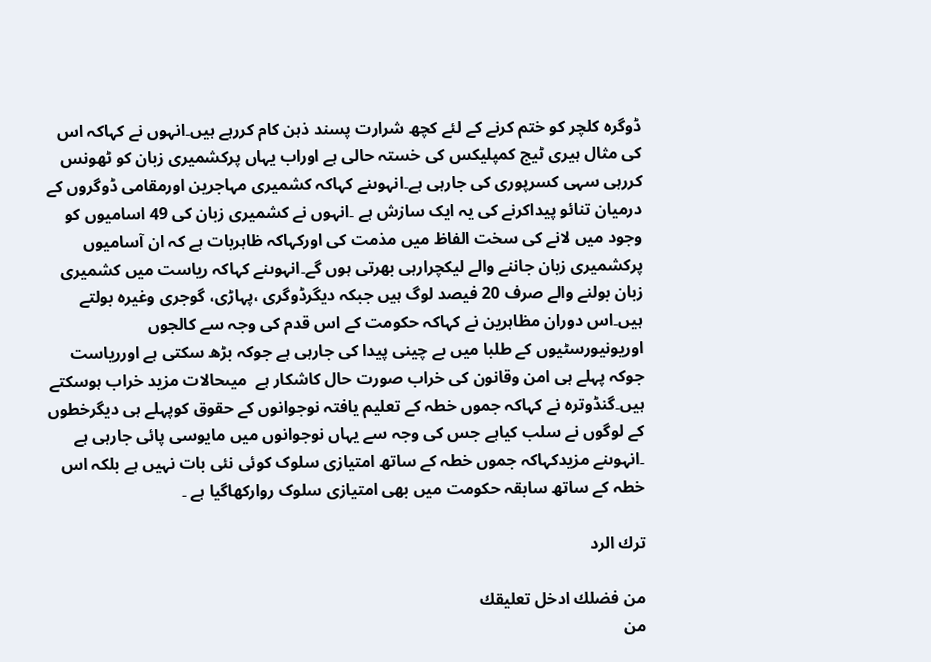ڈوگرہ کلچر کو ختم کرنے کے لئے کچھ شرارت پسند ذہن کام کررہے ہیں۔انہوں نے کہاکہ اس کی مثال ہیری ٹیج کمپلیکس کی خستہ حالی ہے اوراب یہاں پرکشمیری زبان کو ٹھونس کررہی سہی کسرپوری کی جارہی ہے۔انہوںنے کہاکہ کشمیری مہاجرین اورمقامی ڈوگروں کے درمیان تنائو پیداکرنے کی یہ ایک سازش ہے ۔انہوں نے کشمیری زبان کی 49 اسامیوں کو وجود میں لانے کی سخت الفاظ میں مذمت کی اورکہاکہ ظاہربات ہے کہ ان آسامیوں پرکشمیری زبان جاننے والے لیکچرارہی بھرتی ہوں گے۔انہوںنے کہاکہ ریاست میں کشمیری زبان بولنے والے صرف 20 فیصد لوگ ہیں جبکہ دیگرڈوگری ،پہاڑی، گوجری وغیرہ بولتے ہیں۔اس دوران مظاہرین نے کہاکہ حکومت کے اس قدم کی وجہ سے کالجوں اوریونیورسٹیوں کے طلبا میں بے چینی پیدا کی جارہی ہے جوکہ بڑھ سکتی ہے اورریاست جوکہ پہلے ہی امن وقانون کی خراب صورت حال کاشکار ہے  میںحالات مزید خراب ہوسکتے ہیں۔گنڈوترہ نے کہاکہ جموں خطہ کے تعلیم یافتہ نوجوانوں کے حقوق کوپہلے ہی دیگرخطوں کے لوگوں نے سلب کیاہے جس کی وجہ سے یہاں نوجوانوں میں مایوسی پائی جارہی ہے ۔انہوںنے مزیدکہاکہ جموں خطہ کے ساتھ امتیازی سلوک کوئی نئی بات نہیں ہے بلکہ اس خطہ کے ساتھ سابقہ حکومت میں بھی امتیازی سلوک روارکھاگیا ہے ۔

ترك الرد

من فضلك ادخل تعليقك
من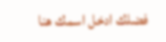فضلك ادخل اسمك هنا